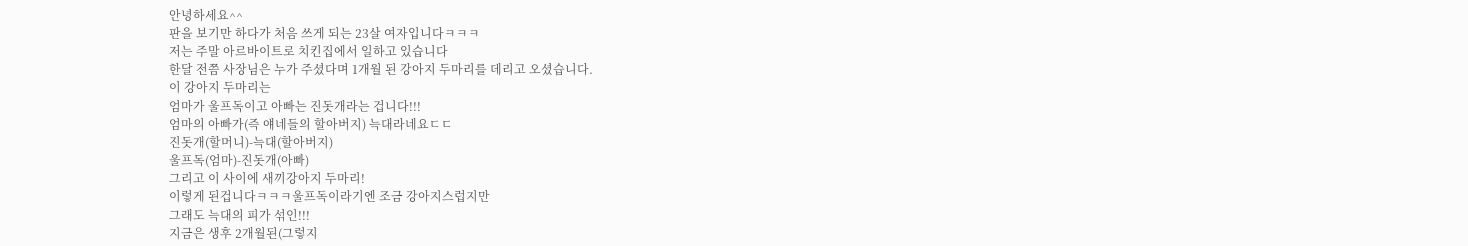안녕하세요^^
판을 보기만 하다가 처음 쓰게 되는 23살 여자입니다ㅋㅋㅋ
저는 주말 아르바이트로 치킨집에서 일하고 있습니다
한달 전쯤 사장님은 누가 주셨다며 1개월 된 강아지 두마리를 데리고 오셨습니다.
이 강아지 두마리는
엄마가 울프독이고 아빠는 진돗개라는 겁니다!!!
엄마의 아빠가(즉 얘네들의 할아버지) 늑대라네요ㄷㄷ
진돗개(할머니)-늑대(할아버지)
울프독(엄마)-진돗개(아빠)
그리고 이 사이에 새끼강아지 두마리!
이렇게 된겁니다ㅋㅋㅋ울프독이라기엔 조금 강아지스럽지만
그래도 늑대의 피가 섞인!!!
지금은 생후 2개월된(그렇지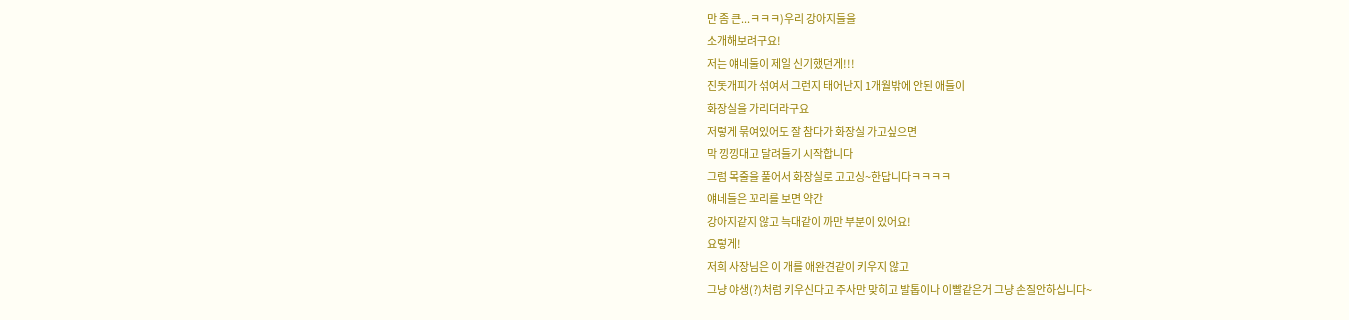만 좀 큰...ㅋㅋㅋ)우리 강아지들을
소개해보려구요!
저는 얘네둘이 제일 신기했던게!!!
진돗개피가 섞여서 그런지 태어난지 1개월밖에 안된 애들이
화장실을 가리더라구요
저렇게 묶여있어도 잘 참다가 화장실 가고싶으면
막 낑낑대고 달려들기 시작합니다
그럼 목줄을 풀어서 화장실로 고고싱~한답니다ㅋㅋㅋㅋ
얘네들은 꼬리를 보면 약간
강아지같지 않고 늑대같이 까만 부분이 있어요!
요렇게!
저희 사장님은 이 개를 애완견같이 키우지 않고
그냥 야생(?)처럼 키우신다고 주사만 맞히고 발톱이나 이빨같은거 그냥 손질안하십니다~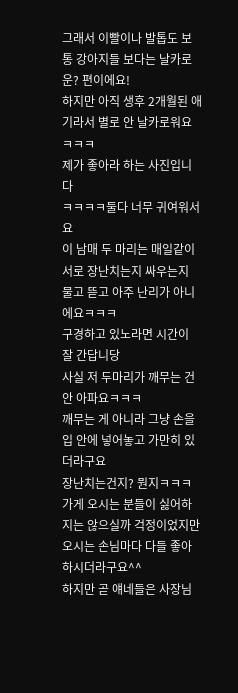그래서 이빨이나 발톱도 보통 강아지들 보다는 날카로운? 편이에요!
하지만 아직 생후 2개월된 애기라서 별로 안 날카로워요ㅋㅋㅋ
제가 좋아라 하는 사진입니다
ㅋㅋㅋㅋ둘다 너무 귀여워서요
이 남매 두 마리는 매일같이
서로 장난치는지 싸우는지 물고 뜯고 아주 난리가 아니에요ㅋㅋㅋ
구경하고 있노라면 시간이 잘 간답니당
사실 저 두마리가 깨무는 건 안 아파요ㅋㅋㅋ
깨무는 게 아니라 그냥 손을 입 안에 넣어놓고 가만히 있더라구요
장난치는건지? 뭔지ㅋㅋㅋ
가게 오시는 분들이 싫어하지는 않으실까 걱정이었지만
오시는 손님마다 다들 좋아하시더라구요^^
하지만 곧 얘네들은 사장님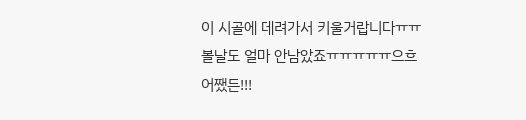이 시골에 데려가서 키울거랍니다ㅠㅠ
볼날도 얼마 안남았죠ㅠㅠㅠㅠㅠ으흐
어쨌든!!!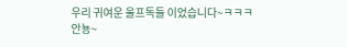우리 귀여운 울프독들 이었습니다~ㅋㅋㅋ
안뇽~